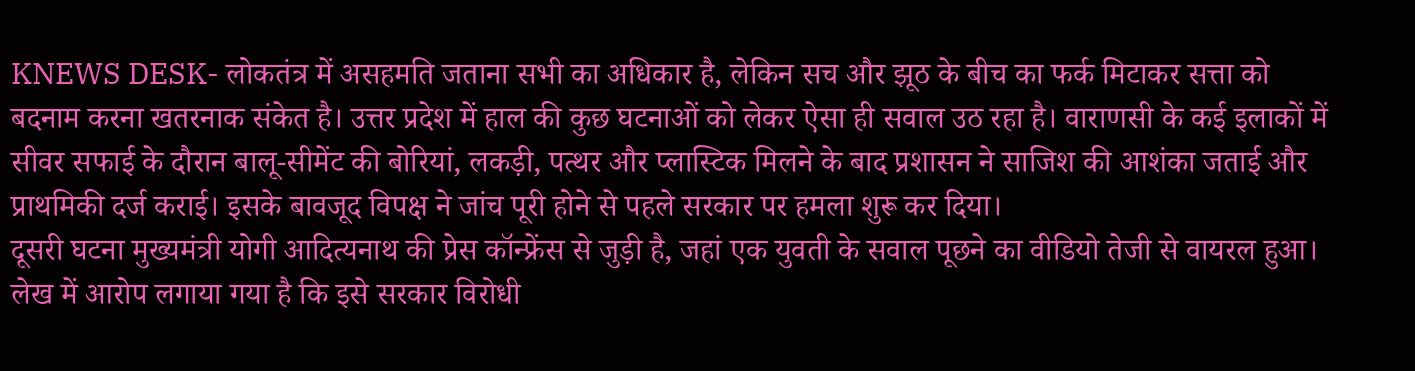KNEWS DESK- लोकतंत्र में असहमति जताना सभी का अधिकार है, लेकिन सच और झूठ के बीच का फर्क मिटाकर सत्ता को बदनाम करना खतरनाक संकेत है। उत्तर प्रदेश में हाल की कुछ घटनाओं को लेकर ऐसा ही सवाल उठ रहा है। वाराणसी के कई इलाकों में सीवर सफाई के दौरान बालू-सीमेंट की बोरियां, लकड़ी, पत्थर और प्लास्टिक मिलने के बाद प्रशासन ने साजिश की आशंका जताई और प्राथमिकी दर्ज कराई। इसके बावजूद विपक्ष ने जांच पूरी होने से पहले सरकार पर हमला शुरू कर दिया।
दूसरी घटना मुख्यमंत्री योगी आदित्यनाथ की प्रेस कॉन्फ्रेंस से जुड़ी है, जहां एक युवती के सवाल पूछने का वीडियो तेजी से वायरल हुआ। लेख में आरोप लगाया गया है कि इसे सरकार विरोधी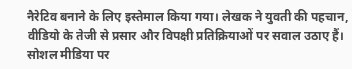नैरेटिव बनाने के लिए इस्तेमाल किया गया। लेखक ने युवती की पहचान, वीडियो के तेजी से प्रसार और विपक्षी प्रतिक्रियाओं पर सवाल उठाए हैं।
सोशल मीडिया पर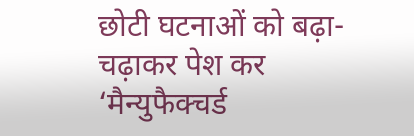छोटी घटनाओं को बढ़ा-चढ़ाकर पेश कर ‘मैन्युफैक्चर्ड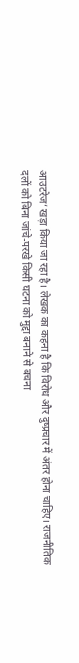आउटरेज’ खड़ा किया जा रहा है। लेखक का कहना है कि विरोध और दुष्प्रचार में अंतर होना चाहिए। राजनीतिक दलों को बिना जांचे-परखे किसी घटना को मुद्दा बनाने से बचना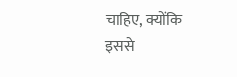चाहिए, क्योंकि इससे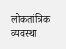लोकतांत्रिक व्यवस्था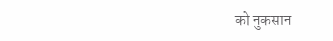को नुकसान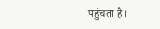पहुंचता है।